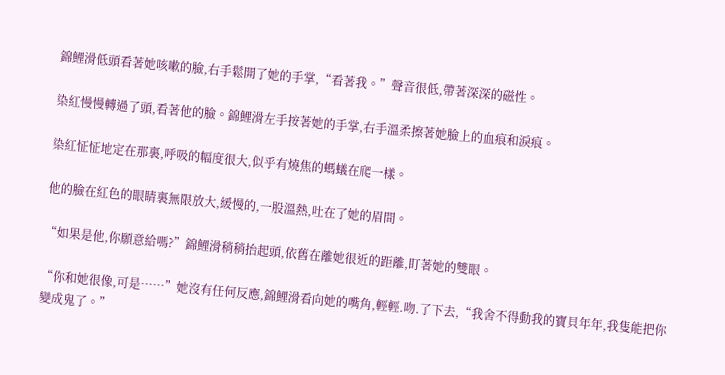錦鯉滑低頭看著她咳嗽的臉,右手鬆開了她的手掌,“看著我。”聲音很低,帶著深深的磁性。

染紅慢慢轉過了頭,看著他的臉。錦鯉滑左手按著她的手掌,右手溫柔擦著她臉上的血痕和淚痕。

染紅怔怔地定在那裏,呼吸的幅度很大,似乎有燒焦的螞蟻在爬一樣。

他的臉在紅色的眼睛裏無限放大,緩慢的,一股溫熱,吐在了她的眉間。

“如果是他,你願意給嗎?”錦鯉滑稍稍抬起頭,依舊在離她很近的距離,盯著她的雙眼。

“你和她很像,可是……”她沒有任何反應,錦鯉滑看向她的嘴角,輕輕.吻.了下去,“我舍不得動我的寶貝年年,我隻能把你變成鬼了。”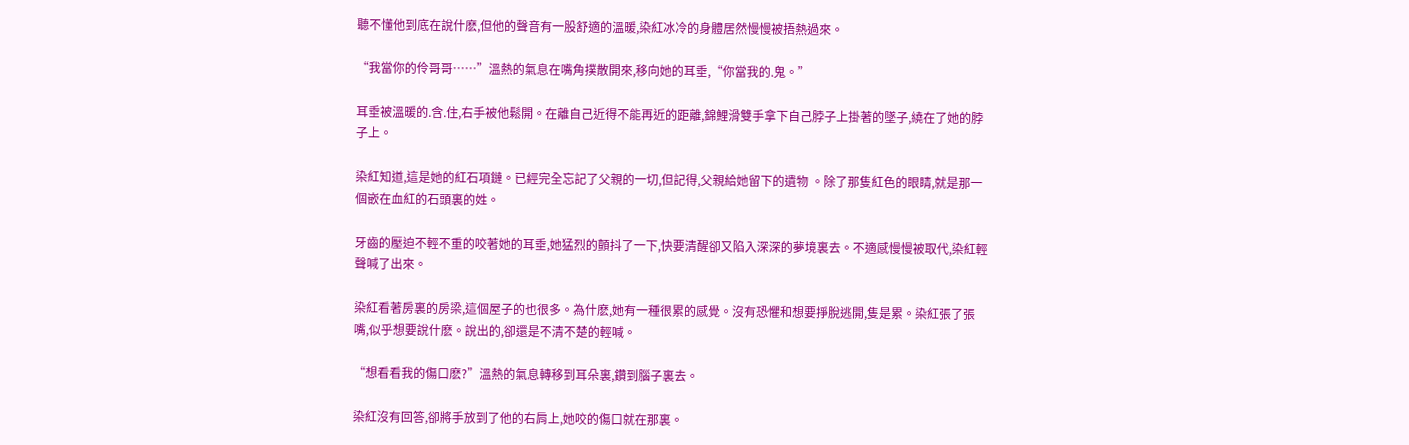聽不懂他到底在說什麽,但他的聲音有一股舒適的溫暖,染紅冰冷的身體居然慢慢被捂熱過來。

“我當你的伶哥哥……”溫熱的氣息在嘴角撲散開來,移向她的耳垂,“你當我的.鬼。”

耳垂被溫暖的.含.住,右手被他鬆開。在離自己近得不能再近的距離,錦鯉滑雙手拿下自己脖子上掛著的墜子,繞在了她的脖子上。

染紅知道,這是她的紅石項鏈。已經完全忘記了父親的一切,但記得,父親給她留下的遺物 。除了那隻紅色的眼睛,就是那一個嵌在血紅的石頭裏的姓。

牙齒的壓迫不輕不重的咬著她的耳垂,她猛烈的顫抖了一下,快要清醒卻又陷入深深的夢境裏去。不適感慢慢被取代,染紅輕聲喊了出來。

染紅看著房裏的房梁,這個屋子的也很多。為什麽,她有一種很累的感覺。沒有恐懼和想要掙脫逃開,隻是累。染紅張了張嘴,似乎想要說什麽。說出的,卻還是不清不楚的輕喊。

“想看看我的傷口麽?”溫熱的氣息轉移到耳朵裏,鑽到腦子裏去。

染紅沒有回答,卻將手放到了他的右肩上,她咬的傷口就在那裏。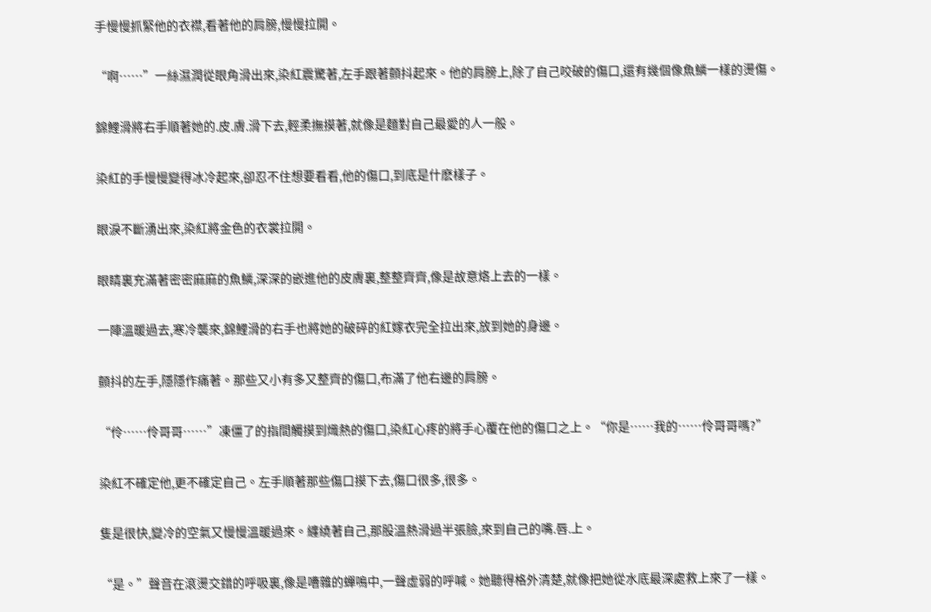手慢慢抓緊他的衣襟,看著他的肩膀,慢慢拉開。

“啊……”一絲濕潤從眼角滑出來,染紅震驚著,左手跟著顫抖起來。他的肩膀上,除了自己咬破的傷口,還有幾個像魚鱗一樣的燙傷。

錦鯉滑將右手順著她的.皮.膚.滑下去,輕柔撫摸著,就像是麵對自己最愛的人一般。

染紅的手慢慢變得冰冷起來,卻忍不住想要看看,他的傷口,到底是什麽樣子。

眼淚不斷湧出來,染紅將金色的衣裳拉開。

眼睛裏充滿著密密麻麻的魚鱗,深深的嵌進他的皮膚裏,整整齊齊,像是故意烙上去的一樣。

一陣溫暖過去,寒冷襲來,錦鯉滑的右手也將她的破碎的紅嫁衣完全拉出來,放到她的身邊。

顫抖的左手,隱隱作痛著。那些又小有多又整齊的傷口,布滿了他右邊的肩膀。

“伶……伶哥哥……”凍僵了的指間觸摸到熾熱的傷口,染紅心疼的將手心覆在他的傷口之上。“你是……我的……伶哥哥嗎?”

染紅不確定他,更不確定自己。左手順著那些傷口摸下去,傷口很多,很多。

隻是很快,變冷的空氣又慢慢溫暖過來。纏繞著自己,那股溫熱滑過半張臉,來到自己的嘴.唇.上。

“是。”聲音在滾燙交錯的呼吸裏,像是嘈雜的蟬鳴中,一聲虛弱的呼喊。她聽得格外清楚,就像把她從水底最深處救上來了一樣。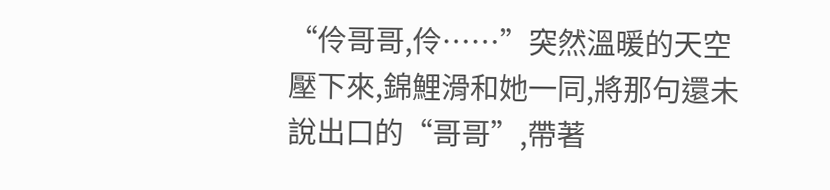“伶哥哥,伶……”突然溫暖的天空壓下來,錦鯉滑和她一同,將那句還未說出口的“哥哥”,帶著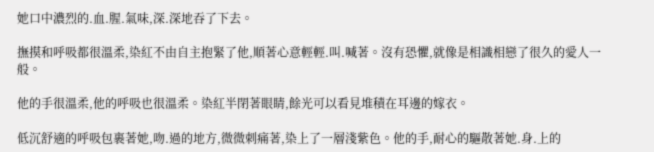她口中濃烈的.血.腥.氣味,深.深地吞了下去。

撫摸和呼吸都很溫柔,染紅不由自主抱緊了他,順著心意輕輕.叫.喊著。沒有恐懼,就像是相識相戀了很久的愛人一般。

他的手很溫柔,他的呼吸也很溫柔。染紅半閉著眼睛,餘光可以看見堆積在耳邊的嫁衣。

低沉舒適的呼吸包裹著她,吻.過的地方,微微刺痛著,染上了一層淺紫色。他的手,耐心的驅散著她.身.上的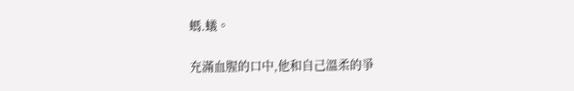螞.蟻。

充滿血腥的口中,他和自己溫柔的爭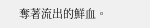奪著流出的鮮血。